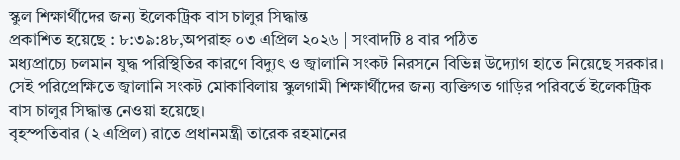স্কুল শিক্ষার্থীদের জন্য ইলেকট্রিক বাস চালুর সিদ্ধান্ত
প্রকাশিত হয়েছে : ৮:৩৯:৪৮,অপরাহ্ন ০৩ এপ্রিল ২০২৬ | সংবাদটি ৪ বার পঠিত
মধ্যপ্রাচ্যে চলমান যুদ্ধ পরিস্থিতির কারণে বিদ্যুৎ ও জ্বালানি সংকট নিরসনে বিভিন্ন উদ্যোগ হাতে নিয়েছে সরকার। সেই পরিপ্রেক্ষিতে জ্বালানি সংকট মোকাবিলায় স্কুলগামী শিক্ষার্থীদের জন্য ব্যক্তিগত গাড়ির পরিবর্তে ইলেকট্রিক বাস চালুর সিদ্ধান্ত নেওয়া হয়েছে।
বৃহস্পতিবার (২ এপ্রিল) রাতে প্রধানমন্ত্রী তারেক রহমানের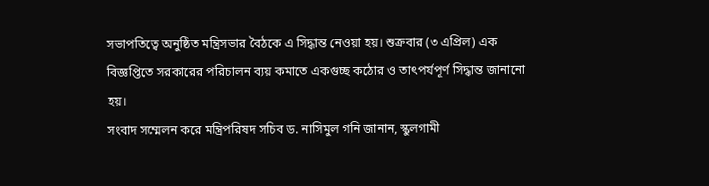সভাপতিত্বে অনুষ্ঠিত মন্ত্রিসভার বৈঠকে এ সিদ্ধান্ত নেওয়া হয়। শুক্রবার (৩ এপ্রিল) এক বিজ্ঞপ্তিতে সরকারের পরিচালন ব্যয় কমাতে একগুচ্ছ কঠোর ও তাৎপর্যপূর্ণ সিদ্ধান্ত জানানো হয়।
সংবাদ সম্মেলন করে মন্ত্রিপরিষদ সচিব ড. নাসিমুল গনি জানান, স্কুলগামী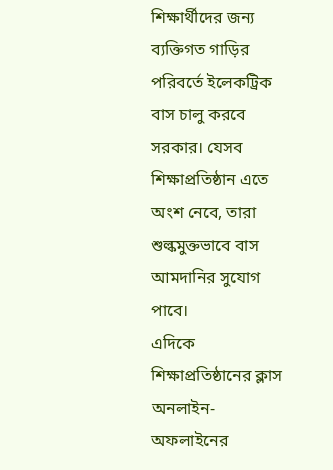শিক্ষার্থীদের জন্য ব্যক্তিগত গাড়ির পরিবর্তে ইলেকট্রিক বাস চালু করবে সরকার। যেসব শিক্ষাপ্রতিষ্ঠান এতে অংশ নেবে, তারা শুল্কমুক্তভাবে বাস আমদানির সুযোগ পাবে।
এদিকে শিক্ষাপ্রতিষ্ঠানের ক্লাস অনলাইন-অফলাইনের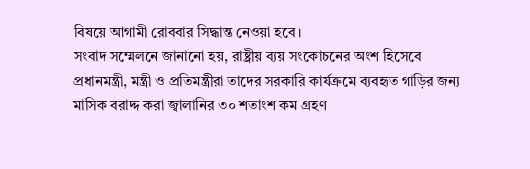বিষয়ে আগামী রোববার সিদ্ধান্ত নেওয়া হবে।
সংবাদ সম্মেলনে জানানো হয়, রাষ্ট্রীয় ব্যয় সংকোচনের অংশ হিসেবে প্রধানমন্ত্রী, মন্ত্রী ও প্রতিমন্ত্রীরা তাদের সরকারি কার্যক্রমে ব্যবহৃত গাড়ির জন্য মাসিক বরাদ্দ করা জ্বালানির ৩০ শতাংশ কম গ্রহণ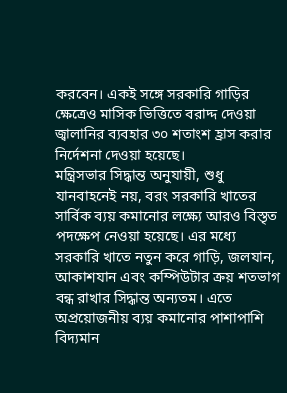করবেন। একই সঙ্গে সরকারি গাড়ির ক্ষেত্রেও মাসিক ভিত্তিতে বরাদ্দ দেওয়া জ্বালানির ব্যবহার ৩০ শতাংশ হ্রাস করার নির্দেশনা দেওয়া হয়েছে।
মন্ত্রিসভার সিদ্ধান্ত অনুযায়ী, শুধু যানবাহনেই নয়, বরং সরকারি খাতের সার্বিক ব্যয় কমানোর লক্ষ্যে আরও বিস্তৃত পদক্ষেপ নেওয়া হয়েছে। এর মধ্যে সরকারি খাতে নতুন করে গাড়ি, জলযান, আকাশযান এবং কম্পিউটার ক্রয় শতভাগ বন্ধ রাখার সিদ্ধান্ত অন্যতম। এতে অপ্রয়োজনীয় ব্যয় কমানোর পাশাপাশি বিদ্যমান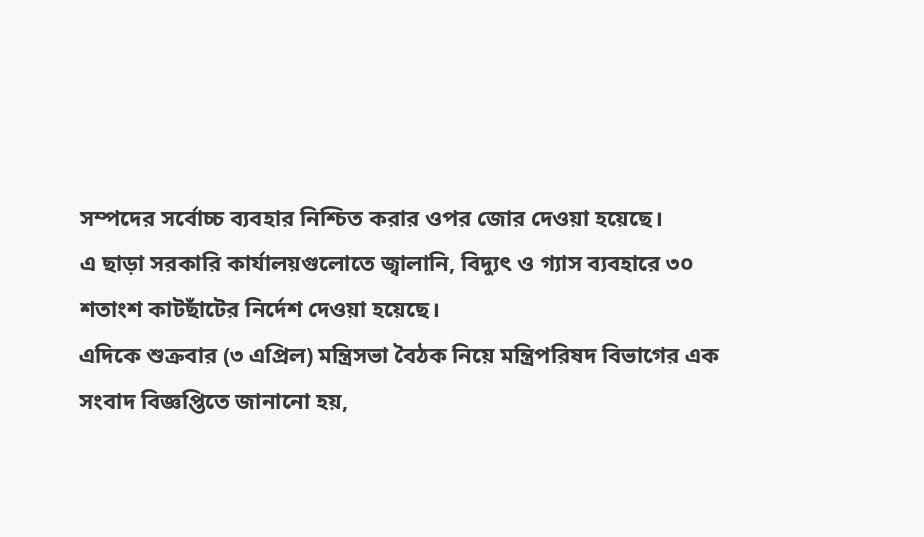সম্পদের সর্বোচ্চ ব্যবহার নিশ্চিত করার ওপর জোর দেওয়া হয়েছে।
এ ছাড়া সরকারি কার্যালয়গুলোতে জ্বালানি, বিদ্যুৎ ও গ্যাস ব্যবহারে ৩০ শতাংশ কাটছাঁটের নির্দেশ দেওয়া হয়েছে।
এদিকে শুক্রবার (৩ এপ্রিল) মন্ত্রিসভা বৈঠক নিয়ে মন্ত্রিপরিষদ বিভাগের এক সংবাদ বিজ্ঞপ্তিতে জানানো হয়,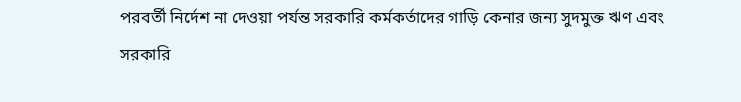পরবর্তী নির্দেশ না দেওয়া পর্যন্ত সরকারি কর্মকর্তাদের গাড়ি কেনার জন্য সুদমুক্ত ঋণ এবং সরকারি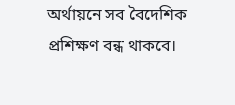অর্থায়নে সব বৈদেশিক প্রশিক্ষণ বন্ধ থাকবে।